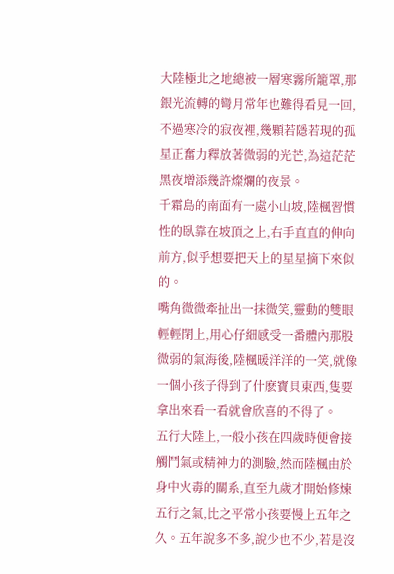大陸極北之地總被一層寒霧所籠罩,那銀光流轉的彎月常年也難得看見一回,不過寒冷的寂夜裡,幾顆若隱若現的孤星正奮力釋放著微弱的光芒,為這茫茫黑夜增添幾許燦爛的夜景。
千霜島的南面有一處小山坡,陸楓習慣性的臥靠在坡頂之上,右手直直的伸向前方,似乎想要把天上的星星摘下來似的。
嘴角微微牽扯出一抹微笑,靈動的雙眼輕輕閉上,用心仔細感受一番體內那股微弱的氣海後,陸楓暖洋洋的一笑,就像一個小孩子得到了什麽寶貝東西,隻要拿出來看一看就會欣喜的不得了。
五行大陸上,一般小孩在四歲時便會接觸鬥氣或精神力的測驗,然而陸楓由於身中火毒的關系,直至九歲才開始修煉五行之氣,比之平常小孩要慢上五年之久。五年說多不多,說少也不少,若是沒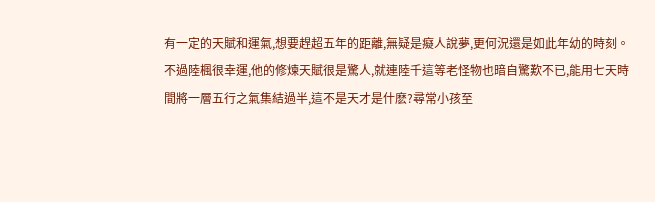有一定的天賦和運氣,想要趕超五年的距離,無疑是癡人說夢,更何況還是如此年幼的時刻。
不過陸楓很幸運,他的修煉天賦很是驚人,就連陸千這等老怪物也暗自驚歎不已,能用七天時間將一層五行之氣集結過半,這不是天才是什麽?尋常小孩至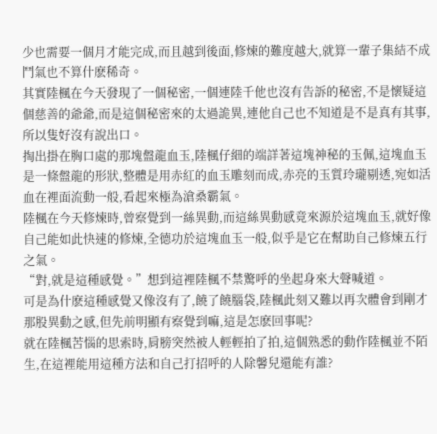少也需要一個月才能完成,而且越到後面,修煉的難度越大,就算一輩子集結不成鬥氣也不算什麽稀奇。
其實陸楓在今天發現了一個秘密,一個連陸千他也沒有告訴的秘密,不是懷疑這個慈善的爺爺,而是這個秘密來的太過詭異,連他自己也不知道是不是真有其事,所以隻好沒有說出口。
掏出掛在胸口處的那塊盤龍血玉,陸楓仔細的端詳著這塊神秘的玉佩,這塊血玉是一條盤龍的形狀,整體是用赤紅的血玉雕刻而成,赤亮的玉質玲瓏剔透,宛如活血在裡面流動一般,看起來極為滄桑霸氣。
陸楓在今天修煉時,曾察覺到一絲異動,而這絲異動感竟來源於這塊血玉,就好像自己能如此快速的修煉,全德功於這塊血玉一般,似乎是它在幫助自己修煉五行之氣。
“對,就是這種感覺。”想到這裡陸楓不禁驚呼的坐起身來大聲喊道。
可是為什麽這種感覺又像沒有了,饒了饒腦袋,陸楓此刻又難以再次體會到剛才那股異動之感,但先前明顯有察覺到嘛,這是怎麽回事呢?
就在陸楓苦惱的思索時,肩膀突然被人輕輕拍了拍,這個熟悉的動作陸楓並不陌生,在這裡能用這種方法和自己打招呼的人除馨兒還能有誰?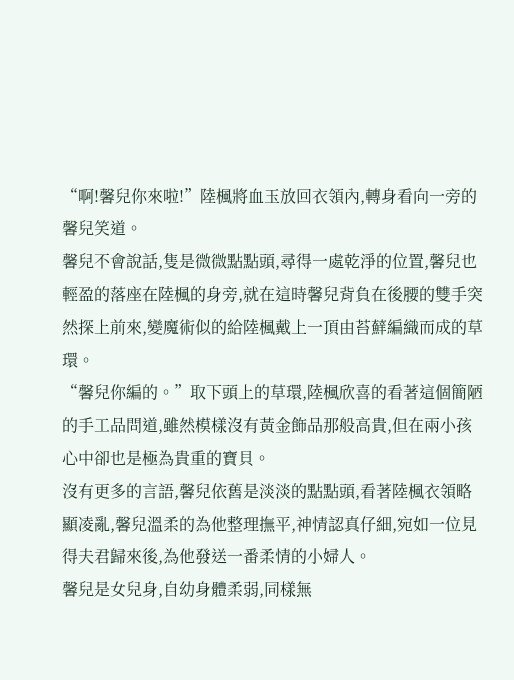“啊!馨兒你來啦!”陸楓將血玉放回衣領內,轉身看向一旁的馨兒笑道。
馨兒不會說話,隻是微微點點頭,尋得一處乾淨的位置,馨兒也輕盈的落座在陸楓的身旁,就在這時馨兒背負在後腰的雙手突然探上前來,變魔術似的給陸楓戴上一頂由苔蘚編織而成的草環。
“馨兒你編的。”取下頭上的草環,陸楓欣喜的看著這個簡陋的手工品問道,雖然模樣沒有黃金飾品那般高貴,但在兩小孩心中卻也是極為貴重的寶貝。
沒有更多的言語,馨兒依舊是淡淡的點點頭,看著陸楓衣領略顯凌亂,馨兒溫柔的為他整理撫平,神情認真仔細,宛如一位見得夫君歸來後,為他發送一番柔情的小婦人。
馨兒是女兒身,自幼身體柔弱,同樣無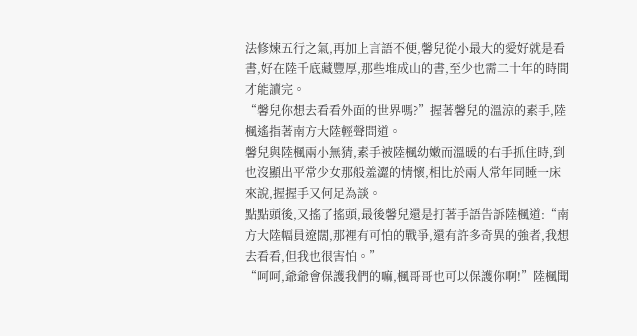法修煉五行之氣,再加上言語不便,馨兒從小最大的愛好就是看書,好在陸千底藏豐厚,那些堆成山的書,至少也需二十年的時間才能讀完。
“馨兒你想去看看外面的世界嗎?”握著馨兒的溫涼的素手,陸楓遙指著南方大陸輕聲問道。
馨兒與陸楓兩小無猜,素手被陸楓幼嫩而溫暖的右手抓住時,到也沒顯出平常少女那般羞澀的情懷,相比於兩人常年同睡一床來說,握握手又何足為談。
點點頭後,又搖了搖頭,最後馨兒還是打著手語告訴陸楓道:“南方大陸幅員遼闊,那裡有可怕的戰爭,還有許多奇異的強者,我想去看看,但我也很害怕。”
“呵呵,爺爺會保護我們的嘛,楓哥哥也可以保護你啊!”陸楓聞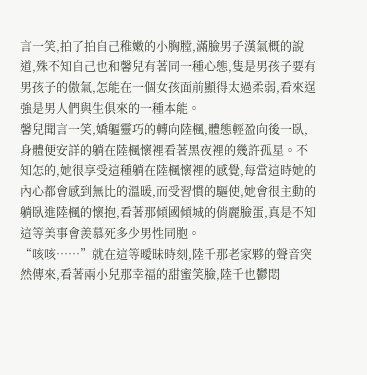言一笑,拍了拍自己稚嫩的小胸膛,滿臉男子漢氣概的說道,殊不知自己也和馨兒有著同一種心態,隻是男孩子要有男孩子的傲氣,怎能在一個女孩面前顯得太過柔弱,看來逞強是男人們與生俱來的一種本能。
馨兒聞言一笑,嬌軀靈巧的轉向陸楓,體態輕盈向後一臥,身體便安詳的躺在陸楓懷裡看著黑夜裡的幾許孤星。不知怎的,她很享受這種躺在陸楓懷裡的感覺,每當這時她的內心都會感到無比的溫暖,而受習慣的驅使,她會很主動的躺臥進陸楓的懷抱,看著那傾國傾城的俏麗臉蛋,真是不知這等美事會羨慕死多少男性同胞。
“咳咳……”就在這等曖昧時刻,陸千那老家夥的聲音突然傳來,看著兩小兒那幸福的甜蜜笑臉,陸千也鬱悶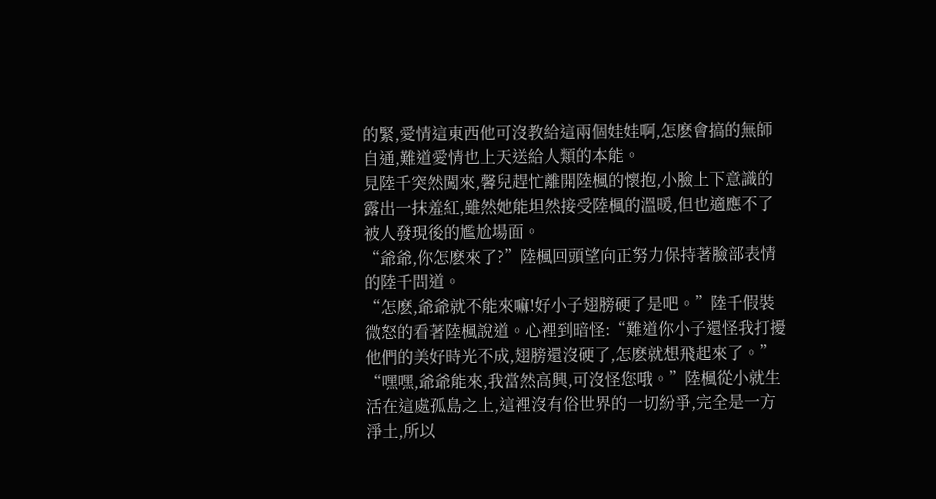的緊,愛情這東西他可沒教給這兩個娃娃啊,怎麽會搞的無師自通,難道愛情也上天送給人類的本能。
見陸千突然闖來,馨兒趕忙離開陸楓的懷抱,小臉上下意識的露出一抹羞紅,雖然她能坦然接受陸楓的溫暖,但也適應不了被人發現後的尷尬場面。
“爺爺,你怎麽來了?”陸楓回頭望向正努力保持著臉部表情的陸千問道。
“怎麽,爺爺就不能來嘛!好小子翅膀硬了是吧。”陸千假裝微怒的看著陸楓說道。心裡到暗怪:“難道你小子還怪我打擾他們的美好時光不成,翅膀還沒硬了,怎麽就想飛起來了。”
“嘿嘿,爺爺能來,我當然高興,可沒怪您哦。”陸楓從小就生活在這處孤島之上,這裡沒有俗世界的一切紛爭,完全是一方淨土,所以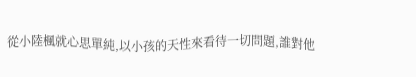從小陸楓就心思單純,以小孩的天性來看待一切問題,誰對他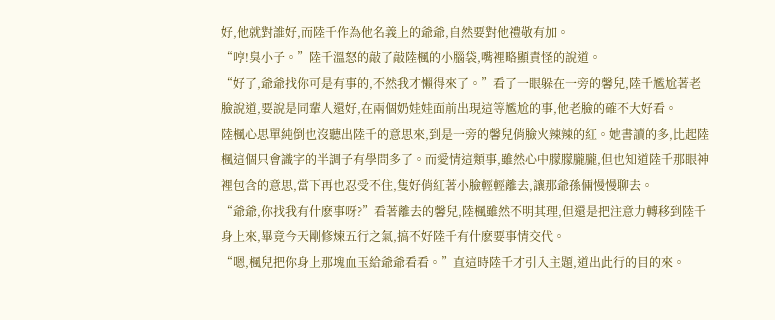好,他就對誰好,而陸千作為他名義上的爺爺,自然要對他禮敬有加。
“哼!臭小子。”陸千溫怒的敲了敲陸楓的小腦袋,嘴裡略顯責怪的說道。
“好了,爺爺找你可是有事的,不然我才懶得來了。”看了一眼躲在一旁的馨兒,陸千尷尬著老臉說道,要說是同輩人還好,在兩個奶娃娃面前出現這等尷尬的事,他老臉的確不大好看。
陸楓心思單純倒也沒聽出陸千的意思來,到是一旁的馨兒俏臉火辣辣的紅。她書讀的多,比起陸楓這個只會識字的半調子有學問多了。而愛情這類事,雖然心中朦朦朧朧,但也知道陸千那眼神裡包含的意思,當下再也忍受不住,隻好俏紅著小臉輕輕離去,讓那爺孫倆慢慢聊去。
“爺爺,你找我有什麽事呀?”看著離去的馨兒,陸楓雖然不明其理,但還是把注意力轉移到陸千身上來,畢竟今天剛修煉五行之氣,搞不好陸千有什麽要事情交代。
“嗯,楓兒把你身上那塊血玉給爺爺看看。”直這時陸千才引入主題,道出此行的目的來。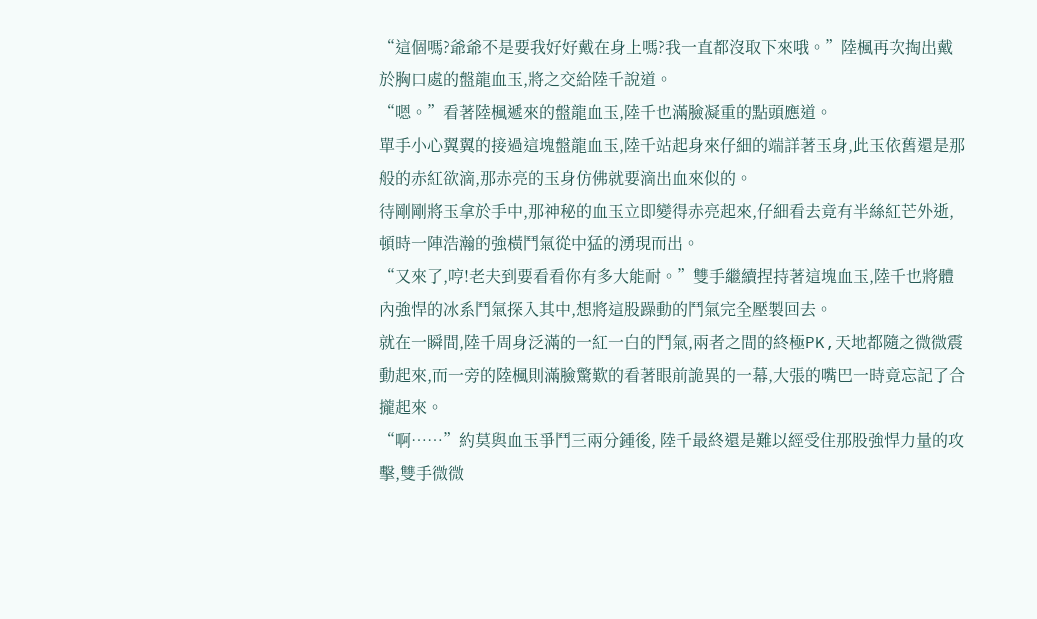“這個嗎?爺爺不是要我好好戴在身上嗎?我一直都沒取下來哦。”陸楓再次掏出戴於胸口處的盤龍血玉,將之交給陸千說道。
“嗯。”看著陸楓遞來的盤龍血玉,陸千也滿臉凝重的點頭應道。
單手小心翼翼的接過這塊盤龍血玉,陸千站起身來仔細的端詳著玉身,此玉依舊還是那般的赤紅欲滴,那赤亮的玉身仿佛就要滴出血來似的。
待剛剛將玉拿於手中,那神秘的血玉立即變得赤亮起來,仔細看去竟有半絲紅芒外逝,頓時一陣浩瀚的強橫鬥氣從中猛的湧現而出。
“又來了,哼!老夫到要看看你有多大能耐。”雙手繼續捏持著這塊血玉,陸千也將體內強悍的冰系鬥氣探入其中,想將這股躁動的鬥氣完全壓製回去。
就在一瞬間,陸千周身泛滿的一紅一白的鬥氣,兩者之間的終極PK,天地都隨之微微震動起來,而一旁的陸楓則滿臉驚歎的看著眼前詭異的一幕,大張的嘴巴一時竟忘記了合攏起來。
“啊……”約莫與血玉爭鬥三兩分鍾後, 陸千最終還是難以經受住那股強悍力量的攻擊,雙手微微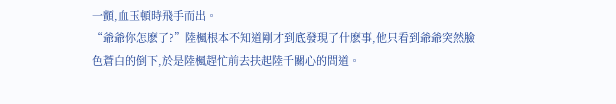一顫,血玉頓時飛手而出。
“爺爺你怎麽了?”陸楓根本不知道剛才到底發現了什麽事,他只看到爺爺突然臉色蒼白的倒下,於是陸楓趕忙前去扶起陸千關心的問道。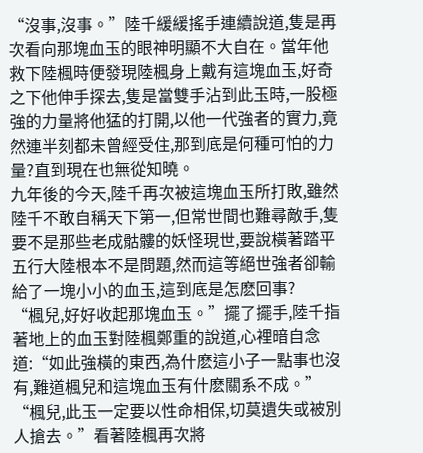“沒事,沒事。”陸千緩緩搖手連續說道,隻是再次看向那塊血玉的眼神明顯不大自在。當年他救下陸楓時便發現陸楓身上戴有這塊血玉,好奇之下他伸手探去,隻是當雙手沾到此玉時,一股極強的力量將他猛的打開,以他一代強者的實力,竟然連半刻都未曾經受住,那到底是何種可怕的力量?直到現在也無從知曉。
九年後的今天,陸千再次被這塊血玉所打敗,雖然陸千不敢自稱天下第一,但常世間也難尋敵手,隻要不是那些老成骷髏的妖怪現世,要說橫著踏平五行大陸根本不是問題,然而這等絕世強者卻輸給了一塊小小的血玉,這到底是怎麽回事?
“楓兒,好好收起那塊血玉。”擺了擺手,陸千指著地上的血玉對陸楓鄭重的說道,心裡暗自念道:“如此強橫的東西,為什麽這小子一點事也沒有,難道楓兒和這塊血玉有什麽關系不成。”
“楓兒,此玉一定要以性命相保,切莫遺失或被別人搶去。”看著陸楓再次將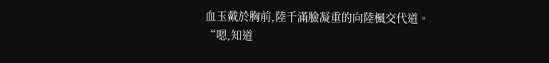血玉戴於胸前,陸千滿臉凝重的向陸楓交代道。
“嗯,知道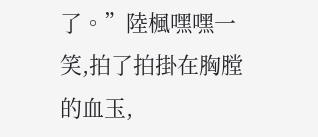了。”陸楓嘿嘿一笑,拍了拍掛在胸膛的血玉,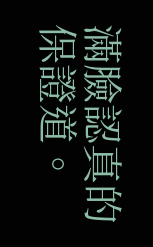滿臉認真的保證道。